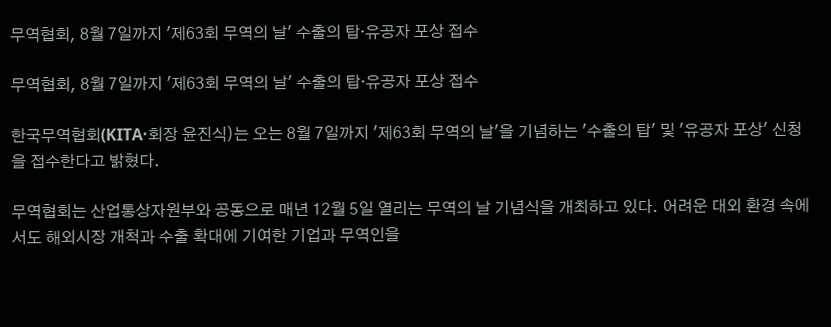무역협회, 8월 7일까지 '제63회 무역의 날' 수출의 탑·유공자 포상 접수

무역협회, 8월 7일까지 '제63회 무역의 날' 수출의 탑·유공자 포상 접수

한국무역협회(KITA·회장 윤진식)는 오는 8월 7일까지 '제63회 무역의 날'을 기념하는 '수출의 탑' 및 '유공자 포상' 신청을 접수한다고 밝혔다.

무역협회는 산업통상자원부와 공동으로 매년 12월 5일 열리는 무역의 날 기념식을 개최하고 있다. 어려운 대외 환경 속에서도 해외시장 개척과 수출 확대에 기여한 기업과 무역인을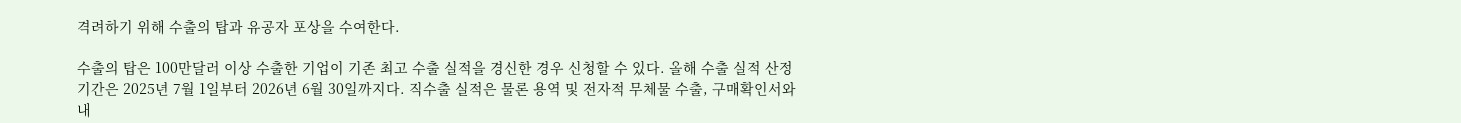격려하기 위해 수출의 탑과 유공자 포상을 수여한다.

수출의 탑은 100만달러 이상 수출한 기업이 기존 최고 수출 실적을 경신한 경우 신청할 수 있다. 올해 수출 실적 산정 기간은 2025년 7월 1일부터 2026년 6월 30일까지다. 직수출 실적은 물론 용역 및 전자적 무체물 수출, 구매확인서와 내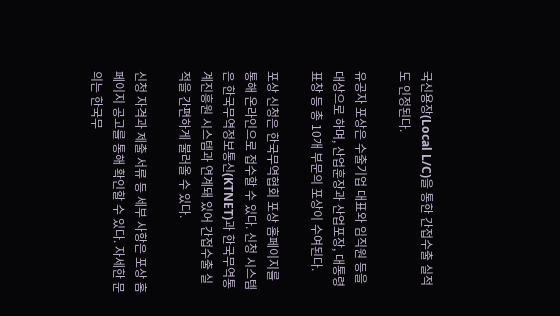국신용장(Local L/C)을 통한 간접수출 실적도 인정된다.

유공자 포상은 수출기업 대표와 임직원 등을 대상으로 하며, 산업훈장과 산업포장, 대통령표창 등 총 10개 부문의 포상이 수여된다.

포상 신청은 한국무역협회 포상 홈페이지를 통해 온라인으로 접수할 수 있다. 신청 시스템은 한국무역정보통신(KTNET)과 한국무역통계진흥원 시스템과 연계돼 있어 간접수출 실적을 간편하게 불러올 수 있다.

신청 자격과 제출 서류 등 세부 사항은 포상 홈페이지 공고를 통해 확인할 수 있다. 자세한 문의는 한국무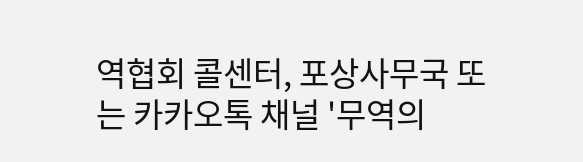역협회 콜센터, 포상사무국 또는 카카오톡 채널 '무역의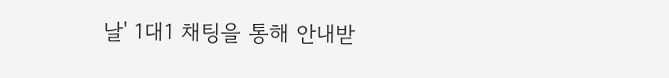날' 1대1 채팅을 통해 안내받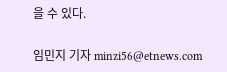을 수 있다.

임민지 기자 minzi56@etnews.com